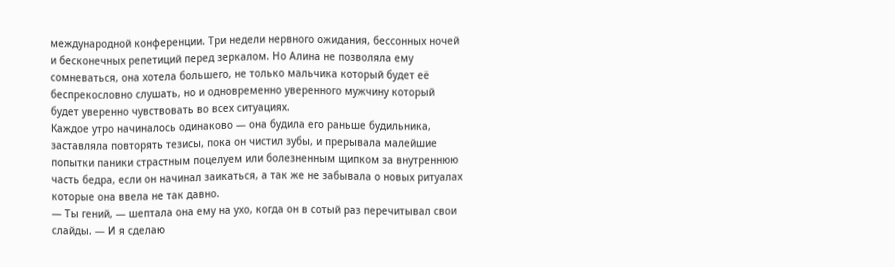международной конференции. Три недели нервного ожидания, бессонных ночей и бесконечных репетиций перед зеркалом. Но Алина не позволяла ему сомневаться, она хотела большего, не только мальчика который будет её беспрекословно слушать, но и одновременно уверенного мужчину который будет уверенно чувствовать во всех ситуациях.
Каждое утро начиналось одинаково — она будила его раньше будильника, заставляла повторять тезисы, пока он чистил зубы, и прерывала малейшие попытки паники страстным поцелуем или болезненным щипком за внутреннюю часть бедра, если он начинал заикаться, а так же не забывала о новых ритуалах которые она ввела не так давно.
— Ты гений, — шептала она ему на ухо, когда он в сотый раз перечитывал свои слайды. — И я сделаю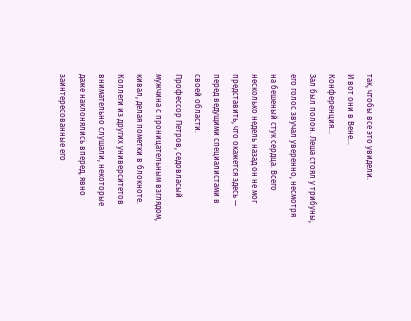так, чтобы все это увидели.
И вот они в Вене...
Конференция...
Зал был полон. Леша стоял у трибуны, его голос звучал уверенно, несмотря на бешеный стук сердца. Всего несколько недель назад он не мог представить, что окажется здесь — перед ведущими специалистами в своей области.
Профессор Петров, седовласый мужчина с проницательным взглядом, кивал, делая пометки в блокноте. Коллеги из других университетов внимательно слушали, некоторые даже наклонялись вперед, явно заинтересованные его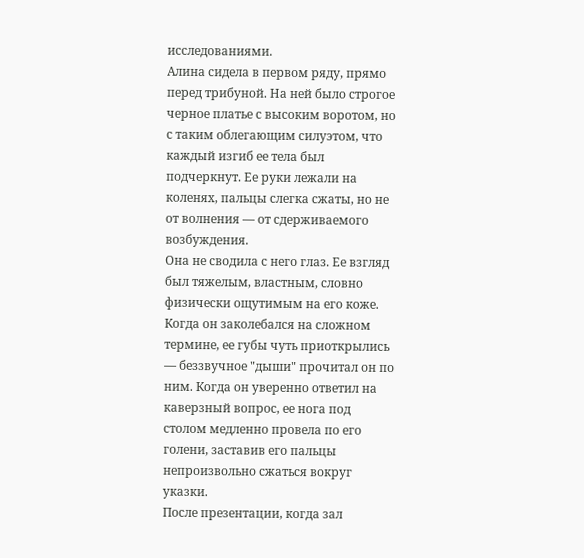исследованиями.
Алина сидела в первом ряду, прямо перед трибуной. На ней было строгое черное платье с высоким воротом, но с таким облегающим силуэтом, что каждый изгиб ее тела был подчеркнут. Ее руки лежали на коленях, пальцы слегка сжаты, но не от волнения — от сдерживаемого возбуждения.
Она не сводила с него глаз. Ее взгляд был тяжелым, властным, словно физически ощутимым на его коже. Когда он заколебался на сложном термине, ее губы чуть приоткрылись — беззвучное "дыши" прочитал он по ним. Когда он уверенно ответил на каверзный вопрос, ее нога под столом медленно провела по его голени, заставив его пальцы непроизвольно сжаться вокруг указки.
После презентации, когда зал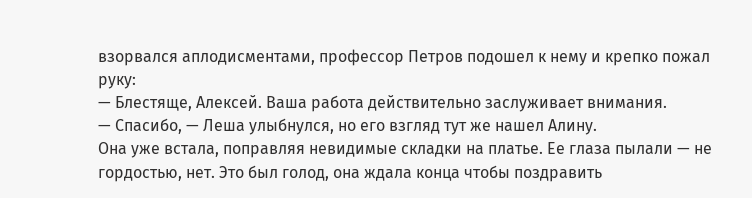взорвался аплодисментами, профессор Петров подошел к нему и крепко пожал руку:
— Блестяще, Алексей. Ваша работа действительно заслуживает внимания.
— Спасибо, — Леша улыбнулся, но его взгляд тут же нашел Алину.
Она уже встала, поправляя невидимые складки на платье. Ее глаза пылали — не гордостью, нет. Это был голод, она ждала конца чтобы поздравить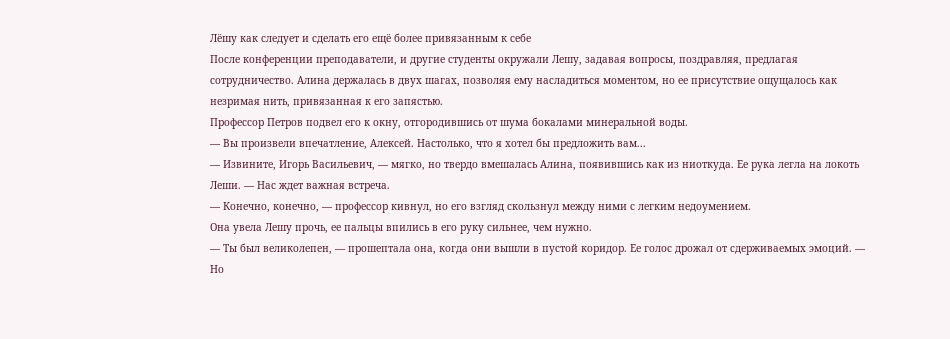Лёшу как следует и сделать его ещё более привязанным к себе
После конференции преподаватели, и другие студенты окружали Лешу, задавая вопросы, поздравляя, предлагая сотрудничество. Алина держалась в двух шагах, позволяя ему насладиться моментом, но ее присутствие ощущалось как незримая нить, привязанная к его запястью.
Профессор Петров подвел его к окну, отгородившись от шума бокалами минеральной воды.
— Вы произвели впечатление, Алексей. Настолько, что я хотел бы предложить вам...
— Извините, Игорь Васильевич, — мягко, но твердо вмешалась Алина, появившись как из ниоткуда. Ее рука легла на локоть Леши. — Нас ждет важная встреча.
— Конечно, конечно, — профессор кивнул, но его взгляд скользнул между ними с легким недоумением.
Она увела Лешу прочь, ее пальцы впились в его руку сильнее, чем нужно.
— Ты был великолепен, — прошептала она, когда они вышли в пустой коридор. Ее голос дрожал от сдерживаемых эмоций. — Но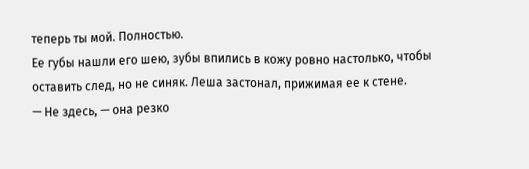теперь ты мой. Полностью.
Ее губы нашли его шею, зубы впились в кожу ровно настолько, чтобы оставить след, но не синяк. Леша застонал, прижимая ее к стене.
— Не здесь, — она резко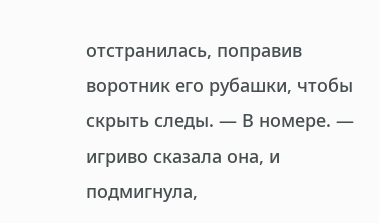отстранилась, поправив воротник его рубашки, чтобы скрыть следы. — В номере. — игриво сказала она, и подмигнула,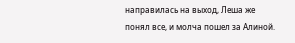направилась на выход, Леша же понял все, и молча пошел за Алиной.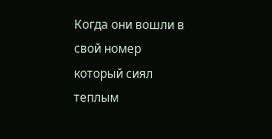Когда они вошли в свой номер который сиял теплым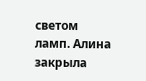светом ламп. Алина закрыла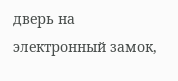дверь на электронный замок,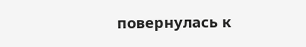повернулась к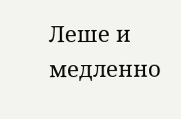Леше и медленно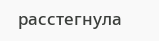расстегнула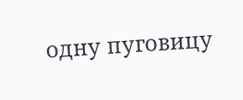одну пуговицу